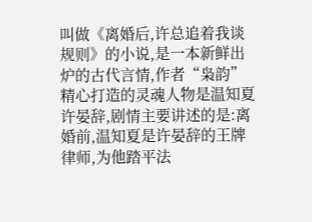叫做《离婚后,许总追着我谈规则》的小说,是一本新鲜出炉的古代言情,作者“枭韵”精心打造的灵魂人物是温知夏许晏辞,剧情主要讲述的是:离婚前,温知夏是许晏辞的王牌律师,为他踏平法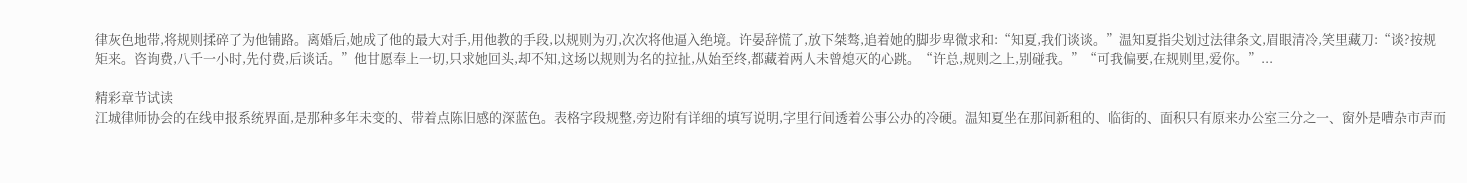律灰色地带,将规则揉碎了为他铺路。离婚后,她成了他的最大对手,用他教的手段,以规则为刃,次次将他逼入绝境。许晏辞慌了,放下桀骜,追着她的脚步卑微求和:“知夏,我们谈谈。”温知夏指尖划过法律条文,眉眼清冷,笑里藏刀:“谈?按规矩来。咨询费,八千一小时,先付费,后谈话。”他甘愿奉上一切,只求她回头,却不知,这场以规则为名的拉扯,从始至终,都藏着两人未曾熄灭的心跳。“许总,规则之上,别碰我。”“可我偏要,在规则里,爱你。”...

精彩章节试读
江城律师协会的在线申报系统界面,是那种多年未变的、带着点陈旧感的深蓝色。表格字段规整,旁边附有详细的填写说明,字里行间透着公事公办的冷硬。温知夏坐在那间新租的、临街的、面积只有原来办公室三分之一、窗外是嘈杂市声而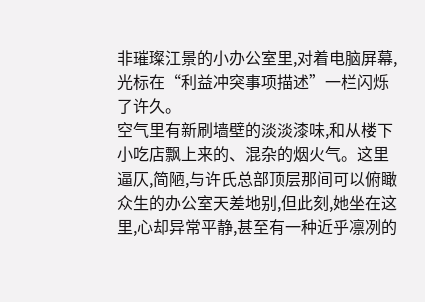非璀璨江景的小办公室里,对着电脑屏幕,光标在“利益冲突事项描述”一栏闪烁了许久。
空气里有新刷墙壁的淡淡漆味,和从楼下小吃店飘上来的、混杂的烟火气。这里逼仄,简陋,与许氏总部顶层那间可以俯瞰众生的办公室天差地别,但此刻,她坐在这里,心却异常平静,甚至有一种近乎凛冽的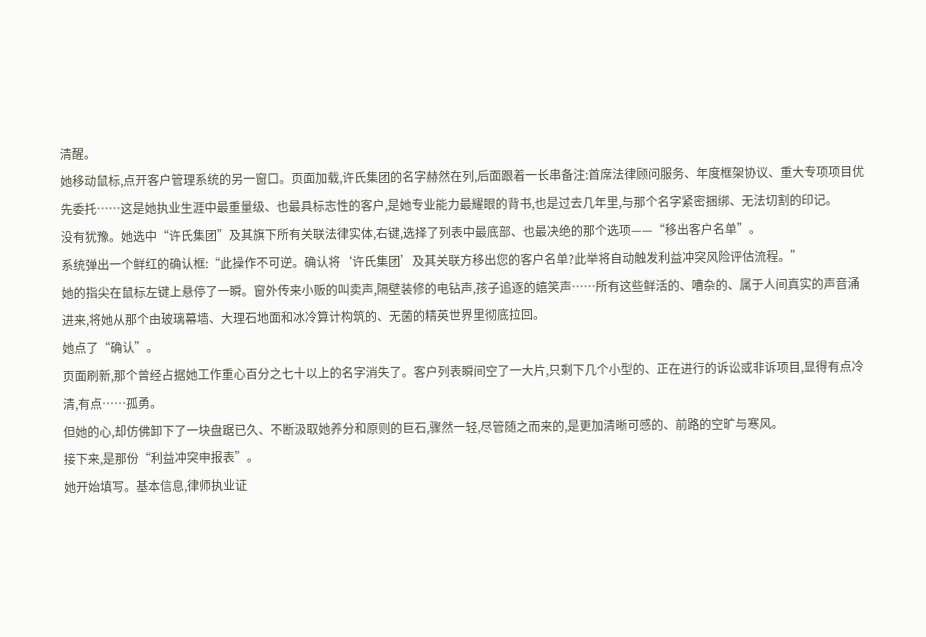清醒。
她移动鼠标,点开客户管理系统的另一窗口。页面加载,许氏集团的名字赫然在列,后面跟着一长串备注:首席法律顾问服务、年度框架协议、重大专项项目优先委托……这是她执业生涯中最重量级、也最具标志性的客户,是她专业能力最耀眼的背书,也是过去几年里,与那个名字紧密捆绑、无法切割的印记。
没有犹豫。她选中“许氏集团”及其旗下所有关联法律实体,右键,选择了列表中最底部、也最决绝的那个选项——“移出客户名单”。
系统弹出一个鲜红的确认框:“此操作不可逆。确认将‘许氏集团’及其关联方移出您的客户名单?此举将自动触发利益冲突风险评估流程。”
她的指尖在鼠标左键上悬停了一瞬。窗外传来小贩的叫卖声,隔壁装修的电钻声,孩子追逐的嬉笑声……所有这些鲜活的、嘈杂的、属于人间真实的声音涌进来,将她从那个由玻璃幕墙、大理石地面和冰冷算计构筑的、无菌的精英世界里彻底拉回。
她点了“确认”。
页面刷新,那个曾经占据她工作重心百分之七十以上的名字消失了。客户列表瞬间空了一大片,只剩下几个小型的、正在进行的诉讼或非诉项目,显得有点冷清,有点……孤勇。
但她的心,却仿佛卸下了一块盘踞已久、不断汲取她养分和原则的巨石,骤然一轻,尽管随之而来的,是更加清晰可感的、前路的空旷与寒风。
接下来,是那份“利益冲突申报表”。
她开始填写。基本信息,律师执业证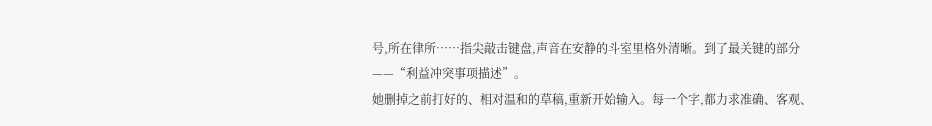号,所在律所……指尖敲击键盘,声音在安静的斗室里格外清晰。到了最关键的部分——“利益冲突事项描述”。
她删掉之前打好的、相对温和的草稿,重新开始输入。每一个字,都力求准确、客观、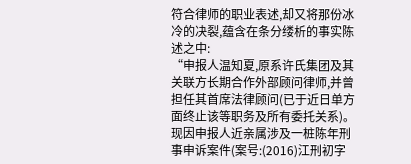符合律师的职业表述,却又将那份冰冷的决裂,蕴含在条分缕析的事实陈述之中:
“申报人温知夏,原系许氏集团及其关联方长期合作外部顾问律师,并曾担任其首席法律顾问(已于近日单方面终止该等职务及所有委托关系)。现因申报人近亲属涉及一桩陈年刑事申诉案件(案号:(2016)江刑初字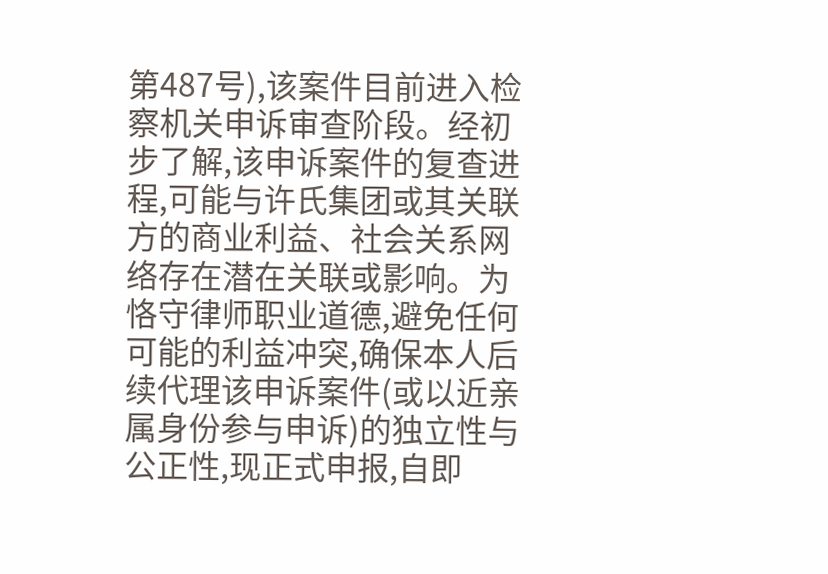第487号),该案件目前进入检察机关申诉审查阶段。经初步了解,该申诉案件的复查进程,可能与许氏集团或其关联方的商业利益、社会关系网络存在潜在关联或影响。为恪守律师职业道德,避免任何可能的利益冲突,确保本人后续代理该申诉案件(或以近亲属身份参与申诉)的独立性与公正性,现正式申报,自即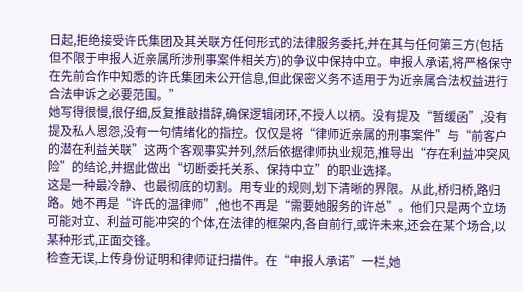日起,拒绝接受许氏集团及其关联方任何形式的法律服务委托,并在其与任何第三方(包括但不限于申报人近亲属所涉刑事案件相关方)的争议中保持中立。申报人承诺,将严格保守在先前合作中知悉的许氏集团未公开信息,但此保密义务不适用于为近亲属合法权益进行合法申诉之必要范围。”
她写得很慢,很仔细,反复推敲措辞,确保逻辑闭环,不授人以柄。没有提及“暂缓函”,没有提及私人恩怨,没有一句情绪化的指控。仅仅是将“律师近亲属的刑事案件”与“前客户的潜在利益关联”这两个客观事实并列,然后依据律师执业规范,推导出“存在利益冲突风险”的结论,并据此做出“切断委托关系、保持中立”的职业选择。
这是一种最冷静、也最彻底的切割。用专业的规则,划下清晰的界限。从此,桥归桥,路归路。她不再是“许氏的温律师”,他也不再是“需要她服务的许总”。他们只是两个立场可能对立、利益可能冲突的个体,在法律的框架内,各自前行,或许未来,还会在某个场合,以某种形式,正面交锋。
检查无误,上传身份证明和律师证扫描件。在“申报人承诺”一栏,她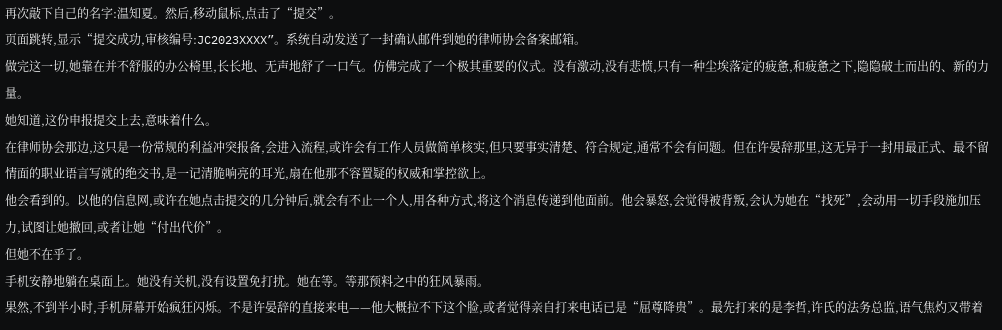再次敲下自己的名字:温知夏。然后,移动鼠标,点击了“提交”。
页面跳转,显示“提交成功,审核编号:JC2023XXXX”。系统自动发送了一封确认邮件到她的律师协会备案邮箱。
做完这一切,她靠在并不舒服的办公椅里,长长地、无声地舒了一口气。仿佛完成了一个极其重要的仪式。没有激动,没有悲愤,只有一种尘埃落定的疲惫,和疲惫之下,隐隐破土而出的、新的力量。
她知道,这份申报提交上去,意味着什么。
在律师协会那边,这只是一份常规的利益冲突报备,会进入流程,或许会有工作人员做简单核实,但只要事实清楚、符合规定,通常不会有问题。但在许晏辞那里,这无异于一封用最正式、最不留情面的职业语言写就的绝交书,是一记清脆响亮的耳光,扇在他那不容置疑的权威和掌控欲上。
他会看到的。以他的信息网,或许在她点击提交的几分钟后,就会有不止一个人,用各种方式,将这个消息传递到他面前。他会暴怒,会觉得被背叛,会认为她在“找死”,会动用一切手段施加压力,试图让她撤回,或者让她“付出代价”。
但她不在乎了。
手机安静地躺在桌面上。她没有关机,没有设置免打扰。她在等。等那预料之中的狂风暴雨。
果然,不到半小时,手机屏幕开始疯狂闪烁。不是许晏辞的直接来电——他大概拉不下这个脸,或者觉得亲自打来电话已是“屈尊降贵”。最先打来的是李哲,许氏的法务总监,语气焦灼又带着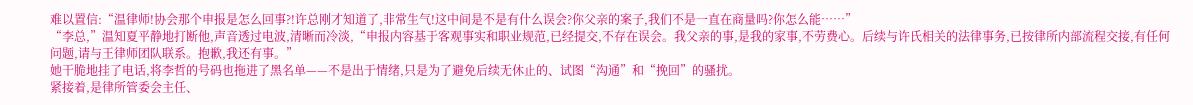难以置信:“温律师!协会那个申报是怎么回事?!许总刚才知道了,非常生气!这中间是不是有什么误会?你父亲的案子,我们不是一直在商量吗?你怎么能……”
“李总,”温知夏平静地打断他,声音透过电波,清晰而冷淡,“申报内容基于客观事实和职业规范,已经提交,不存在误会。我父亲的事,是我的家事,不劳费心。后续与许氏相关的法律事务,已按律所内部流程交接,有任何问题,请与王律师团队联系。抱歉,我还有事。”
她干脆地挂了电话,将李哲的号码也拖进了黑名单——不是出于情绪,只是为了避免后续无休止的、试图“沟通”和“挽回”的骚扰。
紧接着,是律所管委会主任、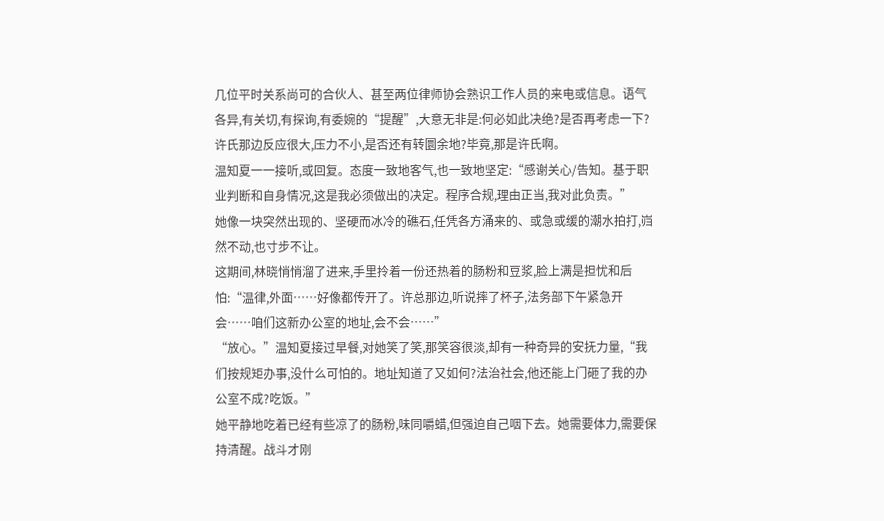几位平时关系尚可的合伙人、甚至两位律师协会熟识工作人员的来电或信息。语气各异,有关切,有探询,有委婉的“提醒”,大意无非是:何必如此决绝?是否再考虑一下?许氏那边反应很大,压力不小,是否还有转圜余地?毕竟,那是许氏啊。
温知夏一一接听,或回复。态度一致地客气,也一致地坚定:“感谢关心/告知。基于职业判断和自身情况,这是我必须做出的决定。程序合规,理由正当,我对此负责。”
她像一块突然出现的、坚硬而冰冷的礁石,任凭各方涌来的、或急或缓的潮水拍打,岿然不动,也寸步不让。
这期间,林晓悄悄溜了进来,手里拎着一份还热着的肠粉和豆浆,脸上满是担忧和后怕:“温律,外面……好像都传开了。许总那边,听说摔了杯子,法务部下午紧急开会……咱们这新办公室的地址,会不会……”
“放心。”温知夏接过早餐,对她笑了笑,那笑容很淡,却有一种奇异的安抚力量,“我们按规矩办事,没什么可怕的。地址知道了又如何?法治社会,他还能上门砸了我的办公室不成?吃饭。”
她平静地吃着已经有些凉了的肠粉,味同嚼蜡,但强迫自己咽下去。她需要体力,需要保持清醒。战斗才刚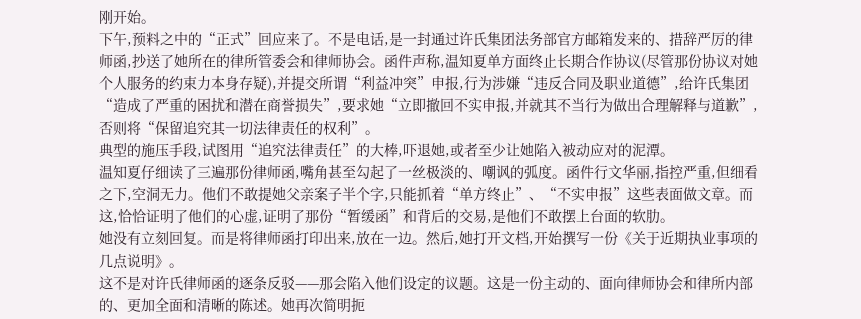刚开始。
下午,预料之中的“正式”回应来了。不是电话,是一封通过许氏集团法务部官方邮箱发来的、措辞严厉的律师函,抄送了她所在的律所管委会和律师协会。函件声称,温知夏单方面终止长期合作协议(尽管那份协议对她个人服务的约束力本身存疑),并提交所谓“利益冲突”申报,行为涉嫌“违反合同及职业道德”,给许氏集团“造成了严重的困扰和潜在商誉损失”,要求她“立即撤回不实申报,并就其不当行为做出合理解释与道歉”,否则将“保留追究其一切法律责任的权利”。
典型的施压手段,试图用“追究法律责任”的大棒,吓退她,或者至少让她陷入被动应对的泥潭。
温知夏仔细读了三遍那份律师函,嘴角甚至勾起了一丝极淡的、嘲讽的弧度。函件行文华丽,指控严重,但细看之下,空洞无力。他们不敢提她父亲案子半个字,只能抓着“单方终止”、“不实申报”这些表面做文章。而这,恰恰证明了他们的心虚,证明了那份“暂缓函”和背后的交易,是他们不敢摆上台面的软肋。
她没有立刻回复。而是将律师函打印出来,放在一边。然后,她打开文档,开始撰写一份《关于近期执业事项的几点说明》。
这不是对许氏律师函的逐条反驳——那会陷入他们设定的议题。这是一份主动的、面向律师协会和律所内部的、更加全面和清晰的陈述。她再次简明扼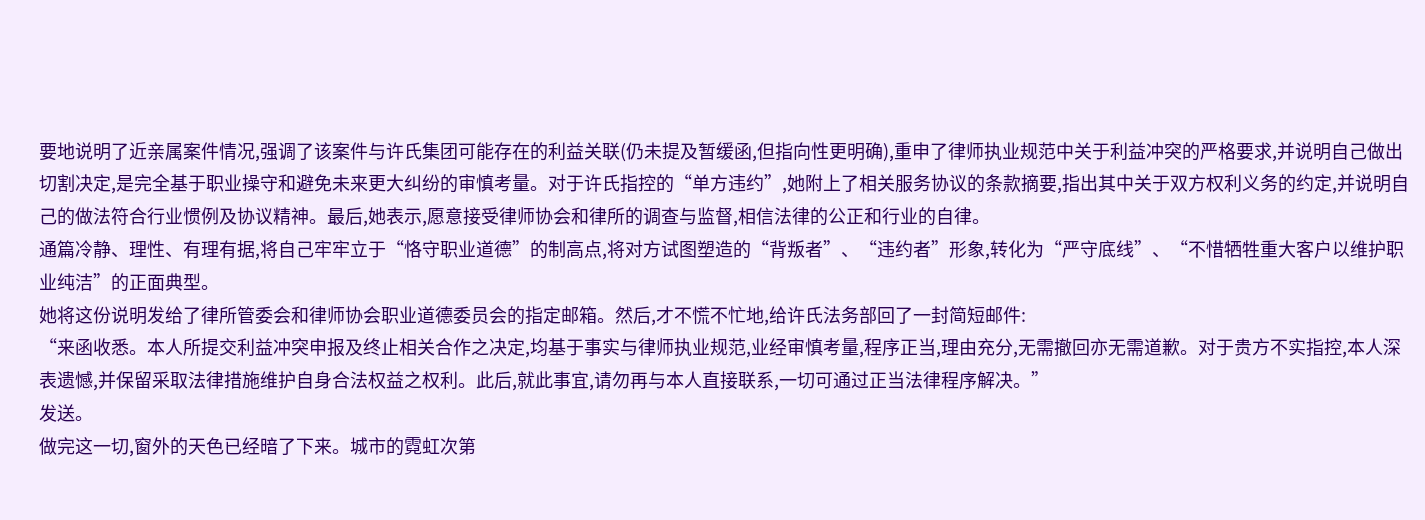要地说明了近亲属案件情况,强调了该案件与许氏集团可能存在的利益关联(仍未提及暂缓函,但指向性更明确),重申了律师执业规范中关于利益冲突的严格要求,并说明自己做出切割决定,是完全基于职业操守和避免未来更大纠纷的审慎考量。对于许氏指控的“单方违约”,她附上了相关服务协议的条款摘要,指出其中关于双方权利义务的约定,并说明自己的做法符合行业惯例及协议精神。最后,她表示,愿意接受律师协会和律所的调查与监督,相信法律的公正和行业的自律。
通篇冷静、理性、有理有据,将自己牢牢立于“恪守职业道德”的制高点,将对方试图塑造的“背叛者”、“违约者”形象,转化为“严守底线”、“不惜牺牲重大客户以维护职业纯洁”的正面典型。
她将这份说明发给了律所管委会和律师协会职业道德委员会的指定邮箱。然后,才不慌不忙地,给许氏法务部回了一封简短邮件:
“来函收悉。本人所提交利益冲突申报及终止相关合作之决定,均基于事实与律师执业规范,业经审慎考量,程序正当,理由充分,无需撤回亦无需道歉。对于贵方不实指控,本人深表遗憾,并保留采取法律措施维护自身合法权益之权利。此后,就此事宜,请勿再与本人直接联系,一切可通过正当法律程序解决。”
发送。
做完这一切,窗外的天色已经暗了下来。城市的霓虹次第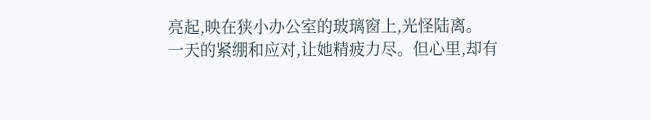亮起,映在狭小办公室的玻璃窗上,光怪陆离。
一天的紧绷和应对,让她精疲力尽。但心里,却有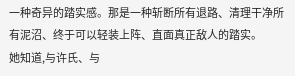一种奇异的踏实感。那是一种斩断所有退路、清理干净所有泥沼、终于可以轻装上阵、直面真正敌人的踏实。
她知道,与许氏、与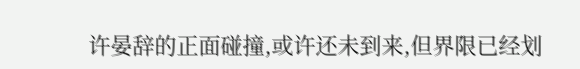许晏辞的正面碰撞,或许还未到来,但界限已经划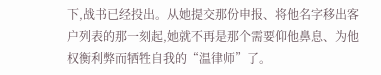下,战书已经投出。从她提交那份申报、将他名字移出客户列表的那一刻起,她就不再是那个需要仰他鼻息、为他权衡利弊而牺牲自我的“温律师”了。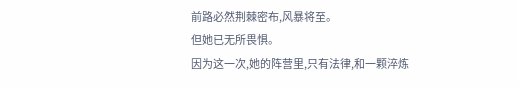前路必然荆棘密布,风暴将至。
但她已无所畏惧。
因为这一次,她的阵营里,只有法律,和一颗淬炼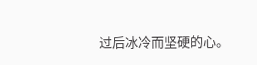过后冰冷而坚硬的心。